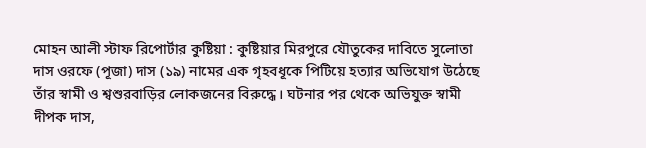মোহন আলী স্টাফ রিপোর্টার কুষ্টিয়া : কুষ্টিয়ার মিরপুরে যৌতুকের দাবিতে সুলোতা দাস ওরফে (পূজা) দাস (১৯) নামের এক গৃহবধূকে পিটিয়ে হত্যার অভিযোগ উঠেছে তাঁর স্বামী ও শ্বশুরবাড়ির লোকজনের বিরুদ্ধে। ঘটনার পর থেকে অভিযুক্ত স্বামী দীপক দাস,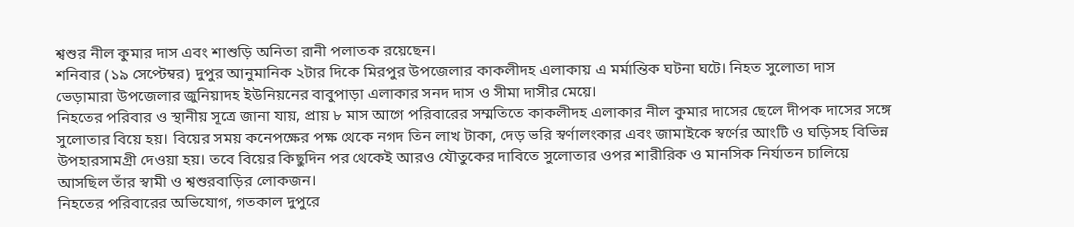শ্বশুর নীল কুমার দাস এবং শাশুড়ি অনিতা রানী পলাতক রয়েছেন।
শনিবার (১৯ সেপ্টেম্বর) দুপুর আনুমানিক ২টার দিকে মিরপুর উপজেলার কাকলীদহ এলাকায় এ মর্মান্তিক ঘটনা ঘটে। নিহত সুলোতা দাস ভেড়ামারা উপজেলার জুনিয়াদহ ইউনিয়নের বাবুপাড়া এলাকার সনদ দাস ও সীমা দাসীর মেয়ে।
নিহতের পরিবার ও স্থানীয় সূত্রে জানা যায়, প্রায় ৮ মাস আগে পরিবারের সম্মতিতে কাকলীদহ এলাকার নীল কুমার দাসের ছেলে দীপক দাসের সঙ্গে সুলোতার বিয়ে হয়। বিয়ের সময় কনেপক্ষের পক্ষ থেকে নগদ তিন লাখ টাকা, দেড় ভরি স্বর্ণালংকার এবং জামাইকে স্বর্ণের আংটি ও ঘড়িসহ বিভিন্ন উপহারসামগ্রী দেওয়া হয়। তবে বিয়ের কিছুদিন পর থেকেই আরও যৌতুকের দাবিতে সুলোতার ওপর শারীরিক ও মানসিক নির্যাতন চালিয়ে আসছিল তাঁর স্বামী ও শ্বশুরবাড়ির লোকজন।
নিহতের পরিবারের অভিযোগ, গতকাল দুপুরে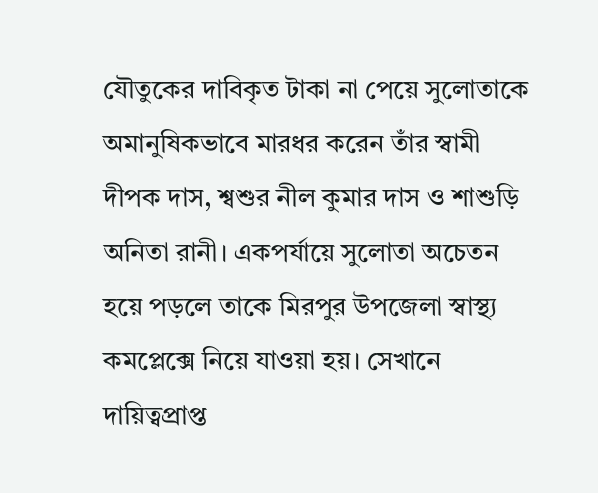যৌতুকের দাবিকৃত টাকা না পেয়ে সুলোতাকে অমানুষিকভাবে মারধর করেন তাঁর স্বামী দীপক দাস, শ্বশুর নীল কুমার দাস ও শাশুড়ি অনিতা রানী। একপর্যায়ে সুলোতা অচেতন হয়ে পড়লে তাকে মিরপুর উপজেলা স্বাস্থ্য কমপ্লেক্সে নিয়ে যাওয়া হয়। সেখানে দায়িত্বপ্রাপ্ত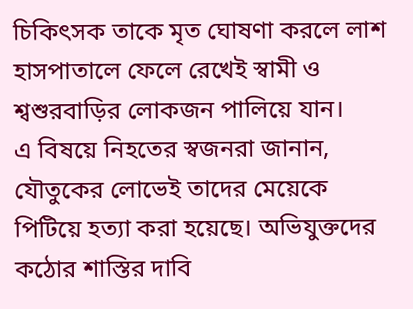চিকিৎসক তাকে মৃত ঘোষণা করলে লাশ হাসপাতালে ফেলে রেখেই স্বামী ও শ্বশুরবাড়ির লোকজন পালিয়ে যান।
এ বিষয়ে নিহতের স্বজনরা জানান, যৌতুকের লোভেই তাদের মেয়েকে পিটিয়ে হত্যা করা হয়েছে। অভিযুক্তদের কঠোর শাস্তির দাবি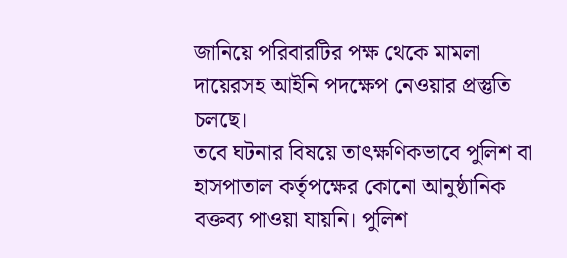জানিয়ে পরিবারটির পক্ষ থেকে মামলা দায়েরসহ আইনি পদক্ষেপ নেওয়ার প্রস্তুতি চলছে।
তবে ঘটনার বিষয়ে তাৎক্ষণিকভাবে পুলিশ বা হাসপাতাল কর্তৃপক্ষের কোনো আনুষ্ঠানিক বক্তব্য পাওয়া যায়নি। পুলিশ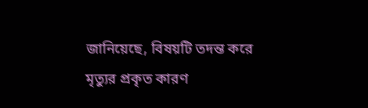জানিয়েছে, বিষয়টি তদন্ত করে মৃত্যুর প্রকৃত কারণ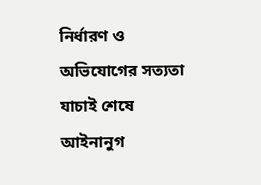নির্ধারণ ও অভিযোগের সত্যতা যাচাই শেষে আইনানুগ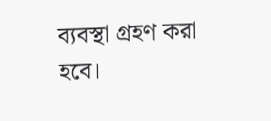ব্যবস্থা গ্রহণ করা হবে।